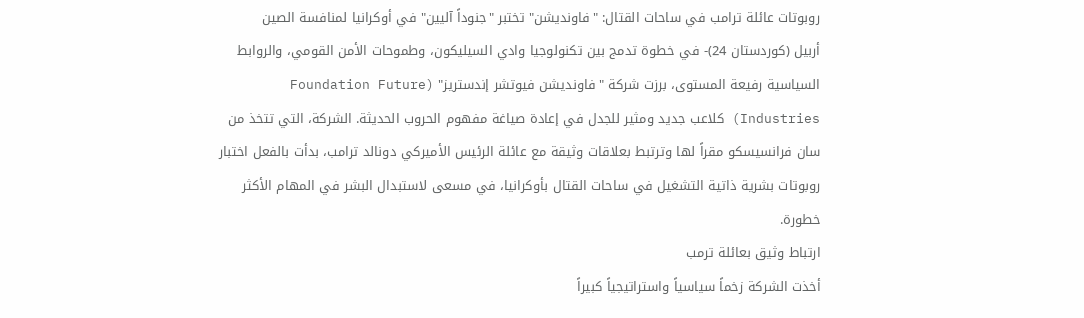روبوتات عائلة ترامب في ساحات القتال: "فاونديشن" تختبر "جنوداً آليين" في أوكرانيا لمنافسة الصين
أربيل (كوردستان 24)- في خطوة تدمج بين تكنولوجيا وادي السيليكون، وطموحات الأمن القومي، والروابط السياسية رفيعة المستوى، برزت شركة "فاونديشن فيوتشر إندستريز" (Foundation Future Industries) كلاعب جديد ومثير للجدل في إعادة صياغة مفهوم الحروب الحديثة. الشركة، التي تتخذ من سان فرانسيسكو مقراً لها وترتبط بعلاقات وثيقة مع عائلة الرئيس الأميركي دونالد ترامب، بدأت بالفعل اختبار روبوتات بشرية ذاتية التشغيل في ساحات القتال بأوكرانيا، في مسعى لاستبدال البشر في المهام الأكثر خطورة.
ارتباط وثيق بعائلة ترمب
أخذت الشركة زخماً سياسياً واستراتيجياً كبيراً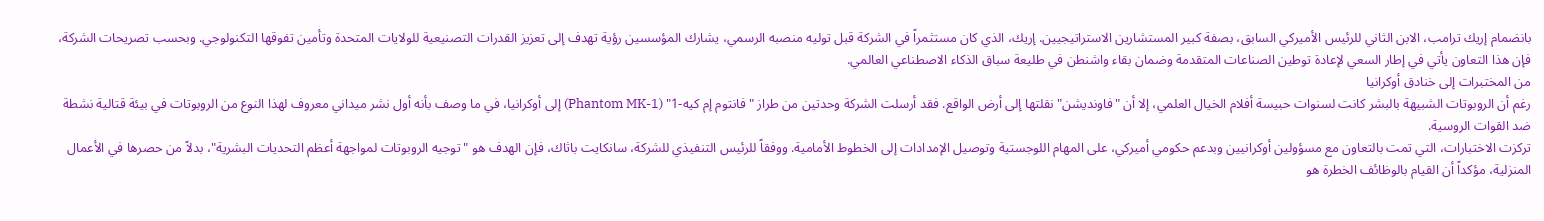بانضمام إريك ترامب، الابن الثاني للرئيس الأميركي السابق، بصفة كبير المستشارين الاستراتيجيين. إريك، الذي كان مستثمراً في الشركة قبل توليه منصبه الرسمي، يشارك المؤسسين رؤية تهدف إلى تعزيز القدرات التصنيعية للولايات المتحدة وتأمين تفوقها التكنولوجي. وبحسب تصريحات الشركة، فإن هذا التعاون يأتي في إطار السعي لإعادة توطين الصناعات المتقدمة وضمان بقاء واشنطن في طليعة سباق الذكاء الاصطناعي العالمي.
من المختبرات إلى خنادق أوكرانيا
رغم أن الروبوتات الشبيهة بالبشر كانت لسنوات حبيسة أفلام الخيال العلمي، إلا أن "فاونديشن" نقلتها إلى أرض الواقع. فقد أرسلت الشركة وحدتين من طراز "فانتوم إم كيه-1" (Phantom MK-1) إلى أوكرانيا، في ما وصف بأنه أول نشر ميداني معروف لهذا النوع من الروبوتات في بيئة قتالية نشطة ضد القوات الروسية.
تركزت الاختبارات، التي تمت بالتعاون مع مسؤولين أوكرانيين وبدعم حكومي أميركي، على المهام اللوجستية وتوصيل الإمدادات إلى الخطوط الأمامية. ووفقاً للرئيس التنفيذي للشركة، سانكايت باثاك، فإن الهدف هو "توجيه الروبوتات لمواجهة أعظم التحديات البشرية"، بدلاً من حصرها في الأعمال المنزلية، مؤكداً أن القيام بالوظائف الخطرة هو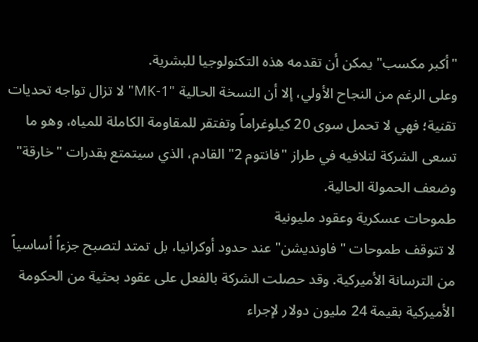"أكبر مكسب" يمكن أن تقدمه هذه التكنولوجيا للبشرية.
وعلى الرغم من النجاح الأولي، إلا أن النسخة الحالية "MK-1" لا تزال تواجه تحديات تقنية؛ فهي لا تحمل سوى 20 كيلوغراماً وتفتقر للمقاومة الكاملة للمياه، وهو ما تسعى الشركة لتلافيه في طراز "فانتوم 2" القادم، الذي سيتمتع بقدرات "خارقة" وضعف الحمولة الحالية.
طموحات عسكرية وعقود مليونية
لا تتوقف طموحات "فاونديشن" عند حدود أوكرانيا، بل تمتد لتصبح جزءاً أساسياً من الترسانة الأميركية. وقد حصلت الشركة بالفعل على عقود بحثية من الحكومة الأميركية بقيمة 24 مليون دولار لإجراء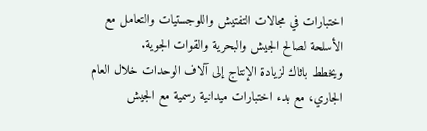اختبارات في مجالات التفتيش واللوجستيات والتعامل مع الأسلحة لصالح الجيش والبحرية والقوات الجوية.
ويخطط باثاك لزيادة الإنتاج إلى آلاف الوحدات خلال العام الجاري، مع بدء اختبارات ميدانية رسمية مع الجيش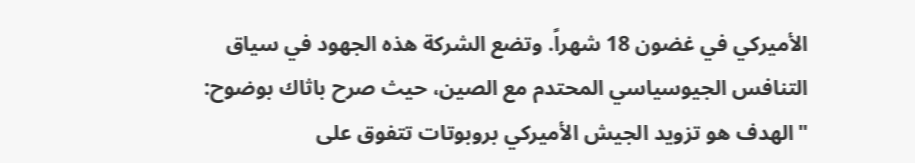الأميركي في غضون 18 شهراً. وتضع الشركة هذه الجهود في سياق التنافس الجيوسياسي المحتدم مع الصين، حيث صرح باثاك بوضوح: "الهدف هو تزويد الجيش الأميركي بروبوتات تتفوق على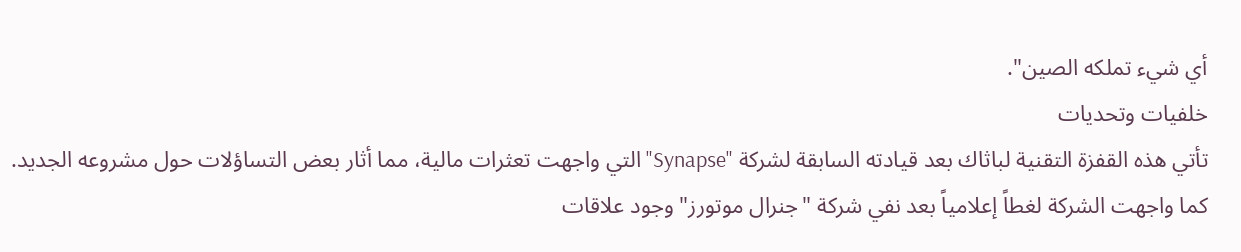أي شيء تملكه الصين".
خلفيات وتحديات
تأتي هذه القفزة التقنية لباثاك بعد قيادته السابقة لشركة "Synapse" التي واجهت تعثرات مالية، مما أثار بعض التساؤلات حول مشروعه الجديد. كما واجهت الشركة لغطاً إعلامياً بعد نفي شركة "جنرال موتورز" وجود علاقات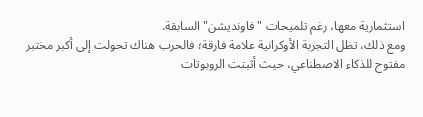استثمارية معها، رغم تلميحات "فاونديشن" السابقة.
ومع ذلك، تظل التجربة الأوكرانية علامة فارقة؛ فالحرب هناك تحولت إلى أكبر مختبر مفتوح للذكاء الاصطناعي، حيث أثبتت الروبوتات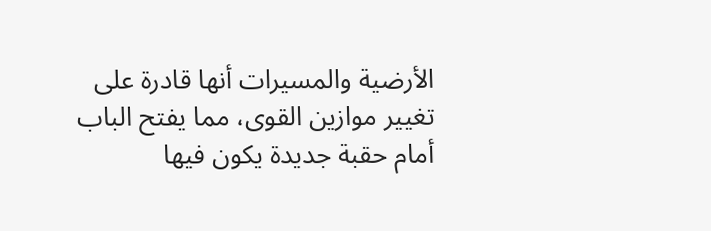الأرضية والمسيرات أنها قادرة على تغيير موازين القوى، مما يفتح الباب أمام حقبة جديدة يكون فيها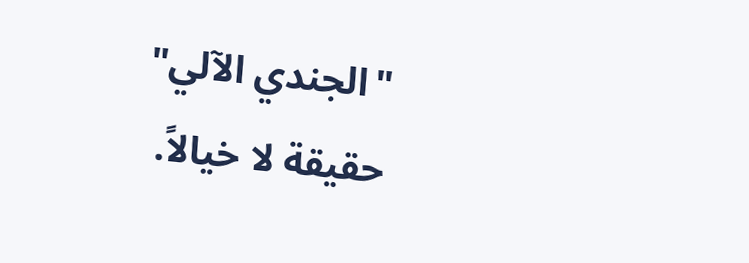"الجندي الآلي" حقيقة لا خيالاً.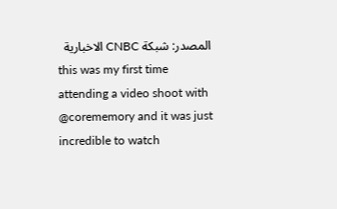المصدر: شبکة CNBC الاخباریة
this was my first time attending a video shoot with @corememory and it was just incredible to watch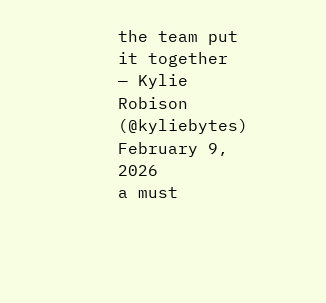the team put it together
— Kylie Robison (@kyliebytes) February 9, 2026
a must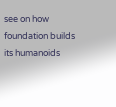see on how foundation builds its humanoids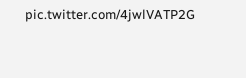pic.twitter.com/4jwlVATP2G